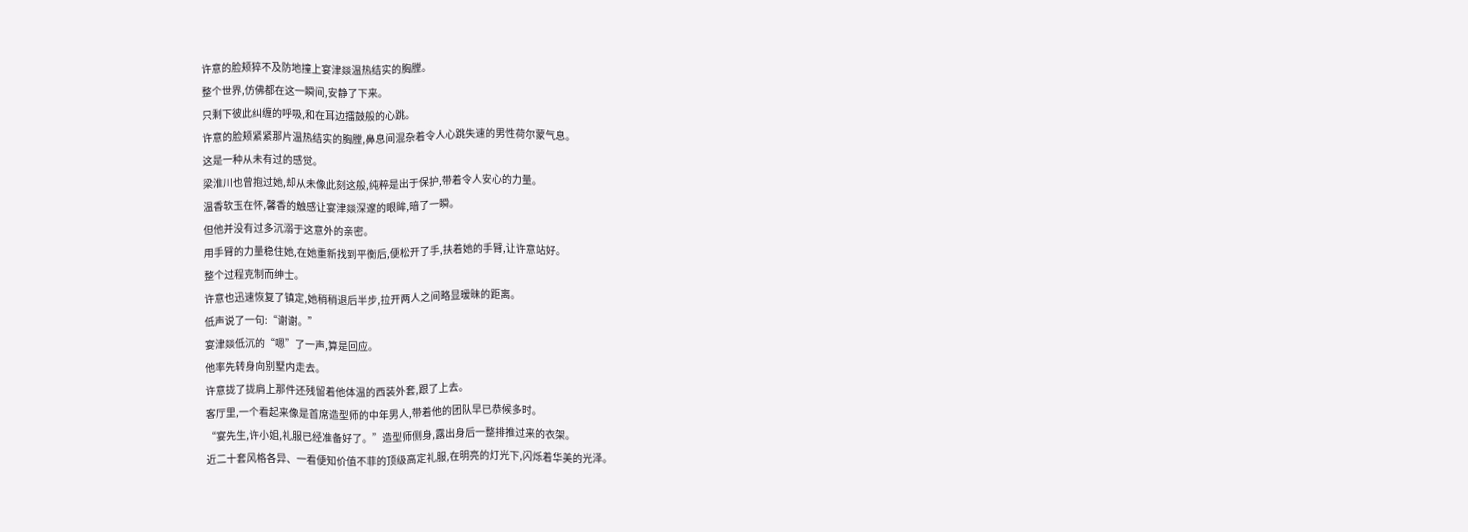许意的脸颊猝不及防地撞上宴津燚温热结实的胸膛。
整个世界,仿佛都在这一瞬间,安静了下来。
只剩下彼此纠缠的呼吸,和在耳边擂鼓般的心跳。
许意的脸颊紧紧那片温热结实的胸膛,鼻息间混杂着令人心跳失速的男性荷尔蒙气息。
这是一种从未有过的感觉。
梁淮川也曾抱过她,却从未像此刻这般,纯粹是出于保护,带着令人安心的力量。
温香软玉在怀,馨香的触感让宴津燚深邃的眼眸,暗了一瞬。
但他并没有过多沉溺于这意外的亲密。
用手臂的力量稳住她,在她重新找到平衡后,便松开了手,扶着她的手臂,让许意站好。
整个过程克制而绅士。
许意也迅速恢复了镇定,她稍稍退后半步,拉开两人之间略显暧昧的距离。
低声说了一句:“谢谢。”
宴津燚低沉的“嗯”了一声,算是回应。
他率先转身向别墅内走去。
许意拢了拢肩上那件还残留着他体温的西装外套,跟了上去。
客厅里,一个看起来像是首席造型师的中年男人,带着他的团队早已恭候多时。
“宴先生,许小姐,礼服已经准备好了。”造型师侧身,露出身后一整排推过来的衣架。
近二十套风格各异、一看便知价值不菲的顶级高定礼服,在明亮的灯光下,闪烁着华美的光泽。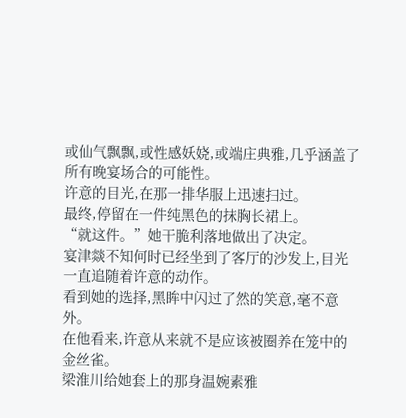或仙气飘飘,或性感妖娆,或端庄典雅,几乎涵盖了所有晚宴场合的可能性。
许意的目光,在那一排华服上迅速扫过。
最终,停留在一件纯黑色的抹胸长裙上。
“就这件。”她干脆利落地做出了决定。
宴津燚不知何时已经坐到了客厅的沙发上,目光一直追随着许意的动作。
看到她的选择,黑眸中闪过了然的笑意,毫不意外。
在他看来,许意从来就不是应该被圈养在笼中的金丝雀。
梁淮川给她套上的那身温婉素雅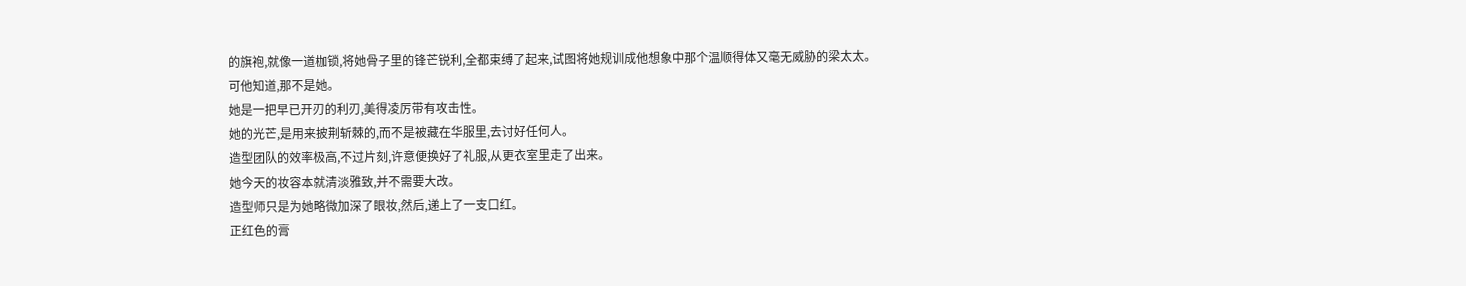的旗袍,就像一道枷锁,将她骨子里的锋芒锐利,全都束缚了起来,试图将她规训成他想象中那个温顺得体又毫无威胁的梁太太。
可他知道,那不是她。
她是一把早已开刃的利刃,美得凌厉带有攻击性。
她的光芒,是用来披荆斩棘的,而不是被藏在华服里,去讨好任何人。
造型团队的效率极高,不过片刻,许意便换好了礼服,从更衣室里走了出来。
她今天的妆容本就清淡雅致,并不需要大改。
造型师只是为她略微加深了眼妆,然后,递上了一支口红。
正红色的膏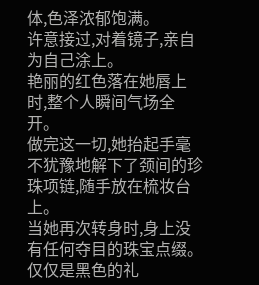体,色泽浓郁饱满。
许意接过,对着镜子,亲自为自己涂上。
艳丽的红色落在她唇上时,整个人瞬间气场全开。
做完这一切,她抬起手毫不犹豫地解下了颈间的珍珠项链,随手放在梳妆台上。
当她再次转身时,身上没有任何夺目的珠宝点缀。
仅仅是黑色的礼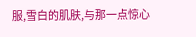服,雪白的肌肤,与那一点惊心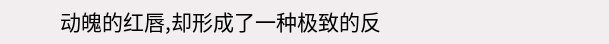动魄的红唇,却形成了一种极致的反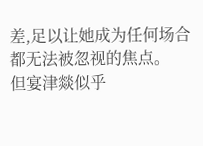差,足以让她成为任何场合都无法被忽视的焦点。
但宴津燚似乎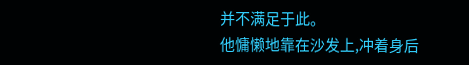并不满足于此。
他慵懒地靠在沙发上,冲着身后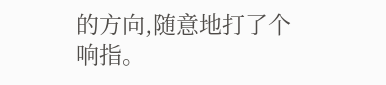的方向,随意地打了个响指。